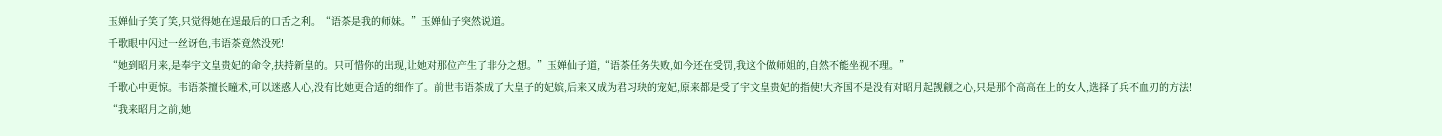玉婵仙子笑了笑,只觉得她在逞最后的口舌之利。“语茶是我的师妹。”玉婵仙子突然说道。
千歌眼中闪过一丝讶色,韦语茶竟然没死!
“她到昭月来,是奉宇文皇贵妃的命令,扶持新皇的。只可惜你的出现,让她对那位产生了非分之想。”玉婵仙子道,“语茶任务失败,如今还在受罚,我这个做师姐的,自然不能坐视不理。”
千歌心中更惊。韦语茶擅长瞳术,可以迷惑人心,没有比她更合适的细作了。前世韦语茶成了大皇子的妃嫔,后来又成为君习玦的宠妃,原来都是受了宇文皇贵妃的指使!大齐国不是没有对昭月起觊觎之心,只是那个高高在上的女人,选择了兵不血刃的方法!
“我来昭月之前,她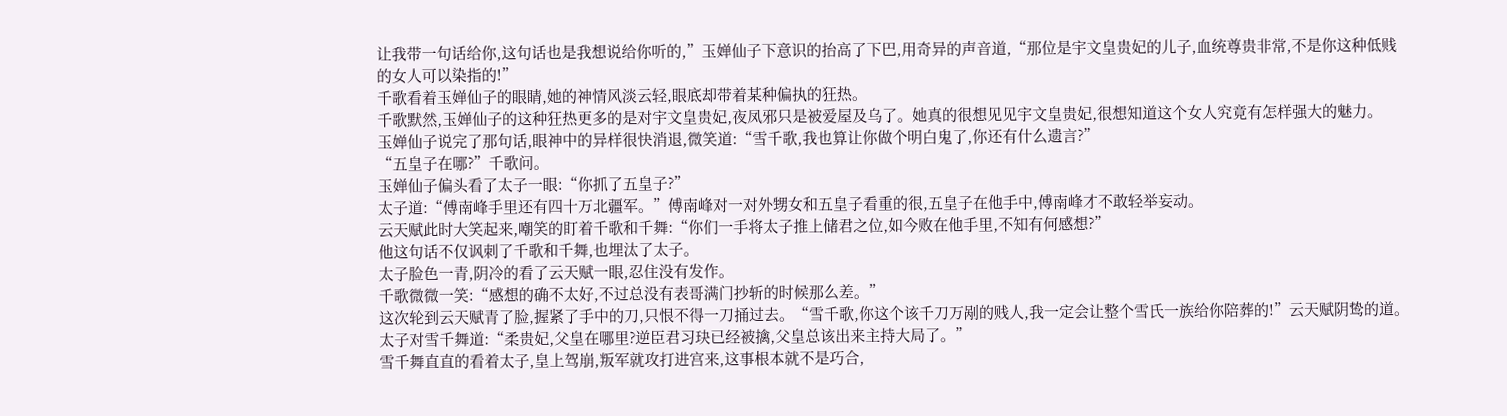让我带一句话给你,这句话也是我想说给你听的,”玉婵仙子下意识的抬高了下巴,用奇异的声音道,“那位是宇文皇贵妃的儿子,血统尊贵非常,不是你这种低贱的女人可以染指的!”
千歌看着玉婵仙子的眼睛,她的神情风淡云轻,眼底却带着某种偏执的狂热。
千歌默然,玉婵仙子的这种狂热更多的是对宇文皇贵妃,夜凤邪只是被爱屋及乌了。她真的很想见见宇文皇贵妃,很想知道这个女人究竟有怎样强大的魅力。
玉婵仙子说完了那句话,眼神中的异样很快消退,微笑道:“雪千歌,我也算让你做个明白鬼了,你还有什么遗言?”
“五皇子在哪?”千歌问。
玉婵仙子偏头看了太子一眼:“你抓了五皇子?”
太子道:“傅南峰手里还有四十万北疆军。”傅南峰对一对外甥女和五皇子看重的很,五皇子在他手中,傅南峰才不敢轻举妄动。
云天赋此时大笑起来,嘲笑的盯着千歌和千舞:“你们一手将太子推上储君之位,如今败在他手里,不知有何感想?”
他这句话不仅讽刺了千歌和千舞,也埋汰了太子。
太子脸色一青,阴冷的看了云天赋一眼,忍住没有发作。
千歌微微一笑:“感想的确不太好,不过总没有表哥满门抄斩的时候那么差。”
这次轮到云天赋青了脸,握紧了手中的刀,只恨不得一刀捅过去。“雪千歌,你这个该千刀万剐的贱人,我一定会让整个雪氏一族给你陪葬的!”云天赋阴鸷的道。
太子对雪千舞道:“柔贵妃,父皇在哪里?逆臣君习玦已经被擒,父皇总该出来主持大局了。”
雪千舞直直的看着太子,皇上驾崩,叛军就攻打进宫来,这事根本就不是巧合,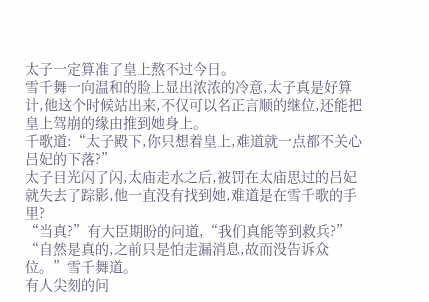太子一定算准了皇上熬不过今日。
雪千舞一向温和的脸上显出浓浓的冷意,太子真是好算计,他这个时候站出来,不仅可以名正言顺的继位,还能把皇上驾崩的缘由推到她身上。
千歌道:“太子殿下,你只想着皇上,难道就一点都不关心吕妃的下落?”
太子目光闪了闪,太庙走水之后,被罚在太庙思过的吕妃就失去了踪影,他一直没有找到她,难道是在雪千歌的手里?
“当真?”有大臣期盼的问道,“我们真能等到救兵?”
“自然是真的,之前只是怕走漏消息,故而没告诉众位。”雪千舞道。
有人尖刻的问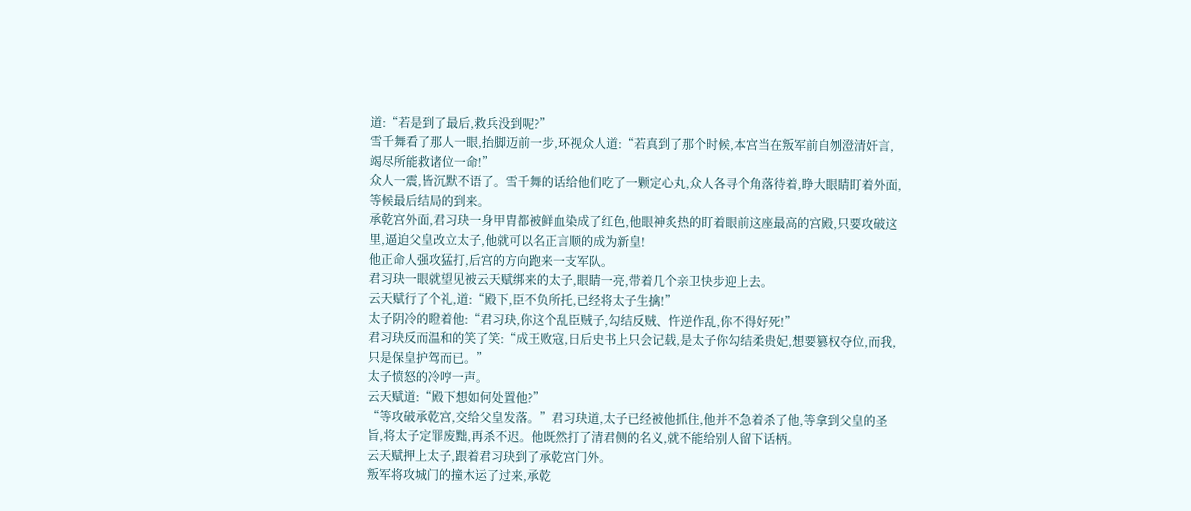道:“若是到了最后,救兵没到呢?”
雪千舞看了那人一眼,抬脚迈前一步,环视众人道:“若真到了那个时候,本宫当在叛军前自刎澄清奸言,竭尽所能救诸位一命!”
众人一震,皆沉默不语了。雪千舞的话给他们吃了一颗定心丸,众人各寻个角落待着,睁大眼睛盯着外面,等候最后结局的到来。
承乾宫外面,君习玦一身甲胄都被鲜血染成了红色,他眼神炙热的盯着眼前这座最高的宫殿,只要攻破这里,逼迫父皇改立太子,他就可以名正言顺的成为新皇!
他正命人强攻猛打,后宫的方向跑来一支军队。
君习玦一眼就望见被云天赋绑来的太子,眼睛一亮,带着几个亲卫快步迎上去。
云天赋行了个礼,道:“殿下,臣不负所托,已经将太子生擒!”
太子阴冷的瞪着他:“君习玦,你这个乱臣贼子,勾结反贼、忤逆作乱,你不得好死!”
君习玦反而温和的笑了笑:“成王败寇,日后史书上只会记载,是太子你勾结柔贵妃,想要篡权夺位,而我,只是保皇护驾而已。”
太子愤怒的冷哼一声。
云天赋道:“殿下想如何处置他?”
“等攻破承乾宫,交给父皇发落。”君习玦道,太子已经被他抓住,他并不急着杀了他,等拿到父皇的圣旨,将太子定罪废黜,再杀不迟。他既然打了清君侧的名义,就不能给别人留下话柄。
云天赋押上太子,跟着君习玦到了承乾宫门外。
叛军将攻城门的撞木运了过来,承乾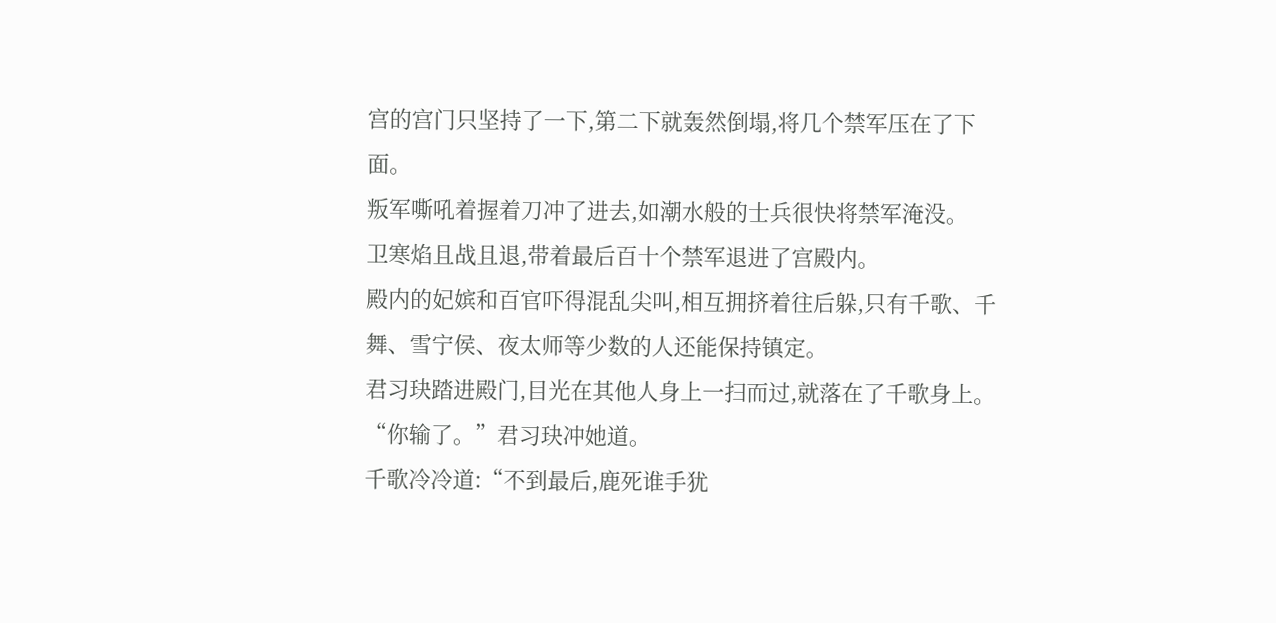宫的宫门只坚持了一下,第二下就轰然倒塌,将几个禁军压在了下面。
叛军嘶吼着握着刀冲了进去,如潮水般的士兵很快将禁军淹没。
卫寒焰且战且退,带着最后百十个禁军退进了宫殿内。
殿内的妃嫔和百官吓得混乱尖叫,相互拥挤着往后躲,只有千歌、千舞、雪宁侯、夜太师等少数的人还能保持镇定。
君习玦踏进殿门,目光在其他人身上一扫而过,就落在了千歌身上。
“你输了。”君习玦冲她道。
千歌冷冷道:“不到最后,鹿死谁手犹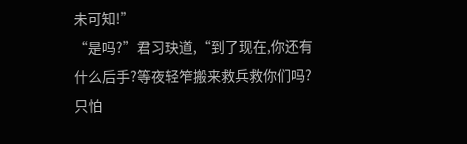未可知!”
“是吗?”君习玦道,“到了现在,你还有什么后手?等夜轻笮搬来救兵救你们吗?只怕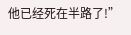他已经死在半路了!”